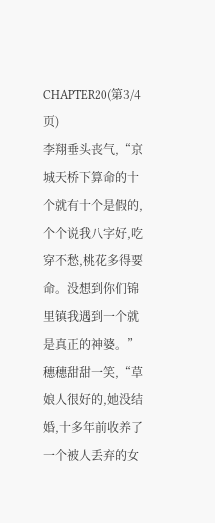CHAPTER20(第3/4页)
李翔垂头丧气,“京城天桥下算命的十个就有十个是假的,个个说我八字好,吃穿不愁,桃花多得要命。没想到你们锦里镇我遇到一个就是真正的神婆。”
穗穗甜甜一笑,“草娘人很好的,她没结婚,十多年前收养了一个被人丢弃的女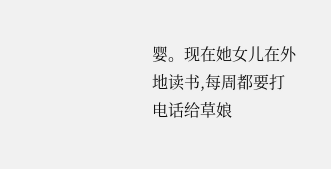婴。现在她女儿在外地读书,每周都要打电话给草娘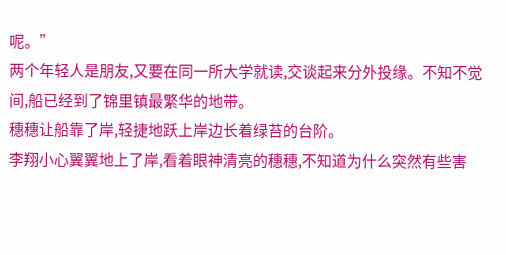呢。”
两个年轻人是朋友,又要在同一所大学就读,交谈起来分外投缘。不知不觉间,船已经到了锦里镇最繁华的地带。
穗穗让船靠了岸,轻捷地跃上岸边长着绿苔的台阶。
李翔小心翼翼地上了岸,看着眼神清亮的穗穗,不知道为什么突然有些害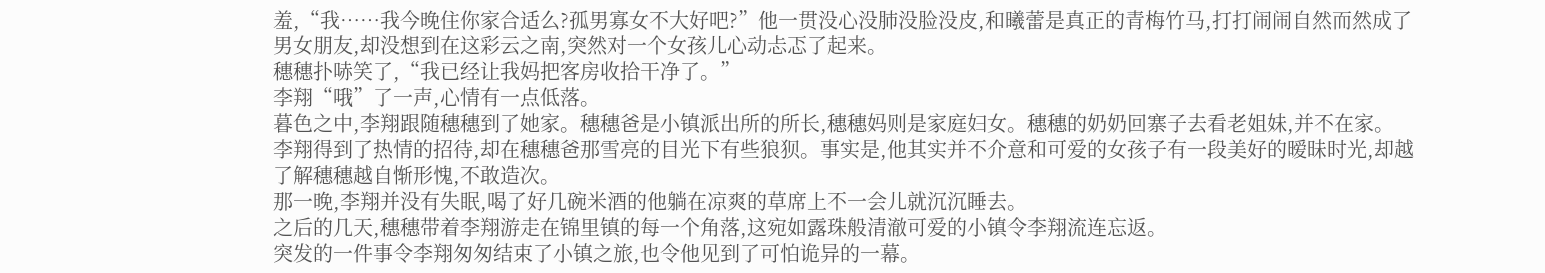羞,“我……我今晚住你家合适么?孤男寡女不大好吧?”他一贯没心没肺没脸没皮,和曦蕾是真正的青梅竹马,打打闹闹自然而然成了男女朋友,却没想到在这彩云之南,突然对一个女孩儿心动忐忑了起来。
穗穗扑哧笑了,“我已经让我妈把客房收拾干净了。”
李翔“哦”了一声,心情有一点低落。
暮色之中,李翔跟随穗穗到了她家。穗穗爸是小镇派出所的所长,穗穗妈则是家庭妇女。穗穗的奶奶回寨子去看老姐妹,并不在家。
李翔得到了热情的招待,却在穗穗爸那雪亮的目光下有些狼狈。事实是,他其实并不介意和可爱的女孩子有一段美好的暧昧时光,却越了解穗穗越自惭形愧,不敢造次。
那一晚,李翔并没有失眠,喝了好几碗米酒的他躺在凉爽的草席上不一会儿就沉沉睡去。
之后的几天,穗穗带着李翔游走在锦里镇的每一个角落,这宛如露珠般清澈可爱的小镇令李翔流连忘返。
突发的一件事令李翔匆匆结束了小镇之旅,也令他见到了可怕诡异的一幕。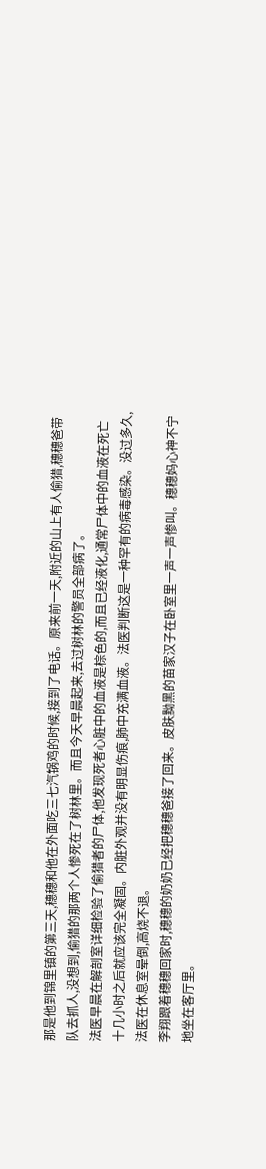那是他到锦里镇的第三天,穗穗和他在外面吃三七汽锅鸡的时候,接到了电话。原来前一天,附近的山上有人偷猎,穗穗爸带队去抓人,没想到,偷猎的那两个人惨死在了树林里。而且今天早晨起来,去过树林的警员全部病了。
法医早晨在解剖室详细检验了偷猎者的尸体,他发现死者心脏中的血液是棕色的,而且已经液化,通常尸体中的血液在死亡十几小时之后就应该完全凝固。内脏外观并没有明显伤痕,肺中充满血液。法医判断这是一种罕有的病毒感染。没过多久,法医在休息室晕倒,高烧不退。
李翔跟着穗穗回家时,穗穗的奶奶已经把穗穗爸接了回来。皮肤黝黑的苗家汉子在卧室里一声一声惨叫。穗穗妈心神不宁地坐在客厅里。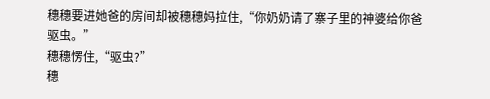穗穗要进她爸的房间却被穗穗妈拉住,“你奶奶请了寨子里的神婆给你爸驱虫。”
穗穗愣住,“驱虫?”
穗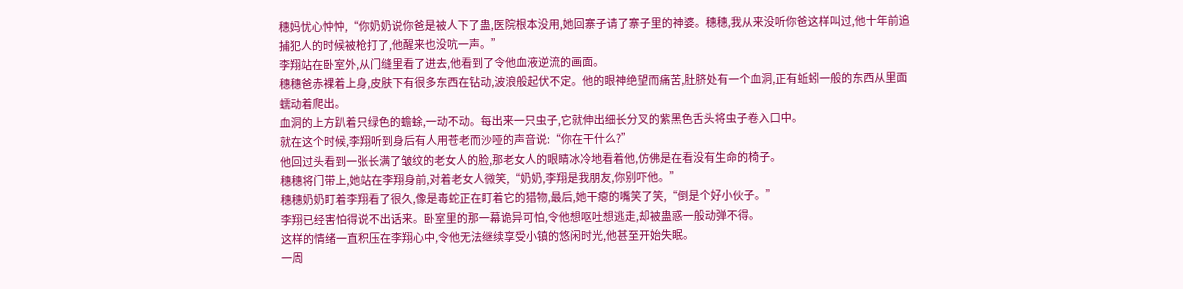穗妈忧心忡忡,“你奶奶说你爸是被人下了蛊,医院根本没用,她回寨子请了寨子里的神婆。穗穗,我从来没听你爸这样叫过,他十年前追捕犯人的时候被枪打了,他醒来也没吭一声。”
李翔站在卧室外,从门缝里看了进去,他看到了令他血液逆流的画面。
穗穗爸赤裸着上身,皮肤下有很多东西在钻动,波浪般起伏不定。他的眼神绝望而痛苦,肚脐处有一个血洞,正有蚯蚓一般的东西从里面蠕动着爬出。
血洞的上方趴着只绿色的蟾蜍,一动不动。每出来一只虫子,它就伸出细长分叉的紫黑色舌头将虫子卷入口中。
就在这个时候,李翔听到身后有人用苍老而沙哑的声音说:“你在干什么?”
他回过头看到一张长满了皱纹的老女人的脸,那老女人的眼睛冰冷地看着他,仿佛是在看没有生命的椅子。
穗穗将门带上,她站在李翔身前,对着老女人微笑,“奶奶,李翔是我朋友,你别吓他。”
穗穗奶奶盯着李翔看了很久,像是毒蛇正在盯着它的猎物,最后,她干瘪的嘴笑了笑,“倒是个好小伙子。”
李翔已经害怕得说不出话来。卧室里的那一幕诡异可怕,令他想呕吐想逃走,却被蛊惑一般动弹不得。
这样的情绪一直积压在李翔心中,令他无法继续享受小镇的悠闲时光,他甚至开始失眠。
一周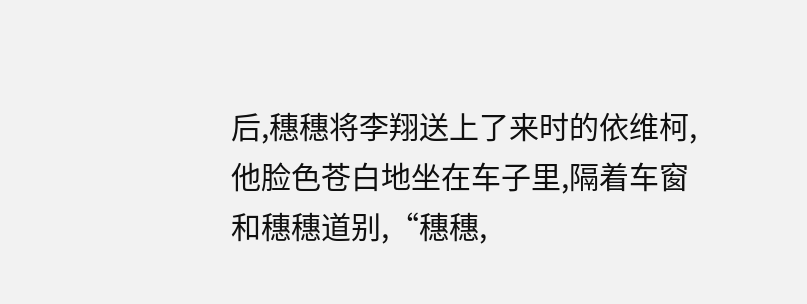后,穗穗将李翔送上了来时的依维柯,他脸色苍白地坐在车子里,隔着车窗和穗穗道别,“穗穗,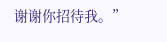谢谢你招待我。”